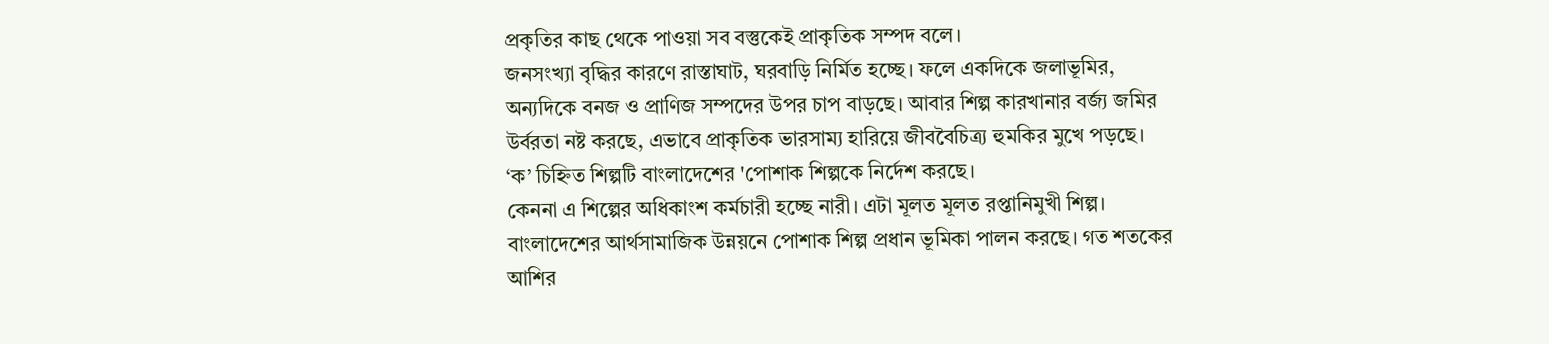প্রকৃতির কাছ থেকে পাওয়া সব বস্তুকেই প্রাকৃতিক সম্পদ বলে।
জনসংখ্যা বৃদ্ধির কারণে রাস্তাঘাট, ঘরবাড়ি নির্মিত হচ্ছে। ফলে একদিকে জলাভূমির, অন্যদিকে বনজ ও প্রাণিজ সম্পদের উপর চাপ বাড়ছে। আবার শিল্প কারখানার বর্জ্য জমির উর্বরতা নষ্ট করছে, এভাবে প্রাকৃতিক ভারসাম্য হারিয়ে জীববৈচিত্র্য হুমকির মুখে পড়ছে।
‘ক’ চিহ্নিত শিল্পটি বাংলাদেশের 'পোশাক শিল্পকে নির্দেশ করছে।
কেননা এ শিল্পের অধিকাংশ কর্মচারী হচ্ছে নারী। এটা মূলত মূলত রপ্তানিমুখী শিল্প। বাংলাদেশের আর্থসামাজিক উন্নয়নে পোশাক শিল্প প্রধান ভূমিকা পালন করছে। গত শতকের আশির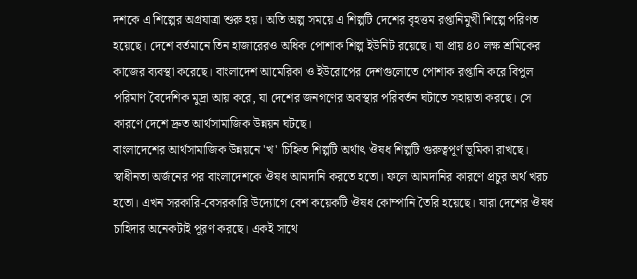দশকে এ শিল্পের অগ্রযাত্রা শুরু হয়। অতি অল্প সময়ে এ শিল্পটি দেশের বৃহত্তম রপ্তানিমুখী শিল্পে পরিণত হয়েছে। দেশে বর্তমানে তিন হাজারেরও অধিক পোশাক শিল্প ইউনিট রয়েছে। যা প্রায় ৪০ লক্ষ শ্রমিকের কাজের ব্যবস্থা করেছে। বাংলাদেশ আমেরিকা ও ইউরোপের দেশগুলোতে পোশাক রপ্তানি করে বিপুল পরিমাণ বৈদেশিক মুদ্রা আয় করে, যা দেশের জনগণের অবস্থার পরিবর্তন ঘটাতে সহায়তা করছে। সে কারণে দেশে দ্রুত আর্থসামাজিক উন্নয়ন ঘটছে।
বাংলাদেশের আর্থসামাজিক উন্নয়নে 'খ' চিহ্নিত শিল্পটি অর্থাৎ ঔষধ শিল্পটি গুরুত্বপূর্ণ ভূমিকা রাখছে। স্বাধীনতা অর্জনের পর বাংলাদেশকে ঔষধ আমদানি করতে হতো। ফলে আমদানির কারণে প্রচুর অর্থ খরচ হতো। এখন সরকারি-বেসরকারি উদ্যোগে বেশ কয়েকটি ঔষধ কোম্পানি তৈরি হয়েছে। যারা দেশের ঔষধ চাহিদার অনেকটাই পূরণ করছে। একই সাথে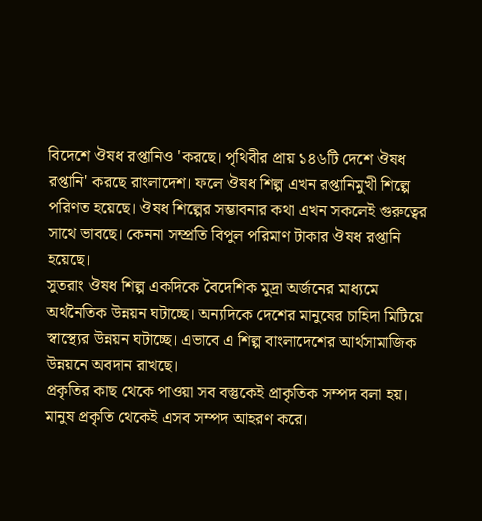বিদেশে ঔষধ রপ্তানিও 'করছে। পৃথিবীর প্রায় ১৪৬টি দেশে ঔষধ রপ্তানি' করছে রাংলাদেশ। ফলে ঔষধ শিল্প এখন রপ্তানিমুখী শিল্পে পরিণত হয়েছে। ঔষধ শিল্পের সম্ভাবনার কথা এখন সকলেই গুরুত্বের সাথে ভাবছে। কেননা সম্প্রতি বিপুল পরিমাণ টাকার ঔষধ রপ্তানি হয়েছে।
সুতরাং ঔষধ শিল্প একদিকে বৈদেশিক মুদ্রা অর্জনের মাধ্যমে অর্থনৈতিক উন্নয়ন ঘটাচ্ছে। অন্যদিকে দেশের মানুষের চাহিদা মিটিয়ে স্বাস্থ্যের উন্নয়ন ঘটাচ্ছে। এভাবে এ শিল্প বাংলাদেশের আর্থসামাজিক উন্নয়নে অবদান রাখছে।
প্রকৃতির কাছ থেকে পাওয়া সব বস্তুকেই প্রাকৃতিক সম্পদ বলা হয়। মানুষ প্রকৃতি থেকেই এসব সম্পদ আহরণ করে।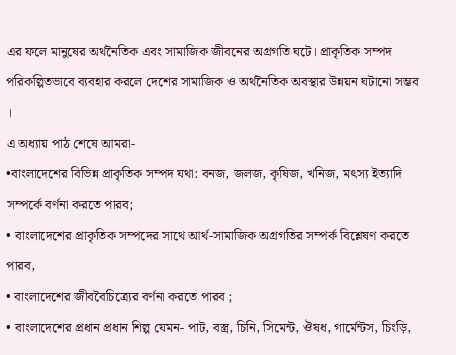এর ফলে মানুষের অর্থনৈতিক এবং সামাজিক জীবনের অগ্রগতি ঘটে। প্রাকৃতিক সম্পদ পরিকল্পিতভাবে ব্যবহার করলে দেশের সামাজিক ও অর্থনৈতিক অবস্থার উন্নয়ন ঘটানো সম্ভব ।
এ অধ্যায় পাঠ শেষে আমরা-
•বাংলাদেশের বিভিন্ন প্রাকৃতিক সম্পদ যথা: বনজ, জলজ, কৃষিজ, খনিজ, মৎস্য ইত্যাদি সম্পর্কে বর্ণনা করতে পারব;
• বাংলাদেশের প্রাকৃতিক সম্পদের সাথে আর্থ-সামাজিক অগ্রগতির সম্পর্ক বিশ্লেষণ করতে পারব,
• বাংলাদেশের জীববৈচিত্র্যের বর্ণনা করতে পারব ;
• বাংলাদেশের প্রধান প্রধান শিল্প যেমন- পাট, বস্ত্র, চিনি, সিমেন্ট, ঔষধ, গার্মেন্টস, চিংড়ি,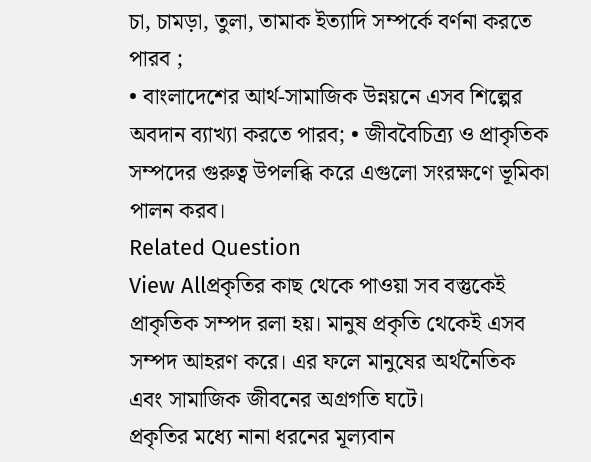চা, চামড়া, তুলা, তামাক ইত্যাদি সম্পর্কে বর্ণনা করতে পারব ;
• বাংলাদেশের আর্থ-সামাজিক উন্নয়নে এসব শিল্পের অবদান ব্যাখ্যা করতে পারব; • জীববৈচিত্র্য ও প্রাকৃতিক সম্পদের গুরুত্ব উপলব্ধি করে এগুলো সংরক্ষণে ভূমিকা পালন করব।
Related Question
View Allপ্রকৃতির কাছ থেকে পাওয়া সব বস্তুকেই প্রাকৃতিক সম্পদ রলা হয়। মানুষ প্রকৃতি থেকেই এসব সম্পদ আহরণ করে। এর ফলে মানুষের অর্থনৈতিক এবং সামাজিক জীবনের অগ্রগতি ঘটে।
প্রকৃতির মধ্যে নানা ধরনের মূল্যবান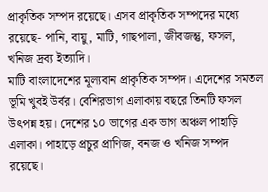প্রাকৃতিক সম্পদ রয়েছে। এসব প্রাকৃতিক সম্পদের মধ্যে রয়েছে- পানি, বায়ু, মাটি, গাছপালা, জীবজন্তু, ফসল, খনিজ দ্রব্য ইত্যাদি।
মাটি বাংলাদেশের মূল্যবান প্রাকৃতিক সম্পদ। এদেশের সমতল ভূমি খুবই উর্বর। বেশিরভাগ এলাকায় বছরে তিনটি ফসল উৎপন্ন হয়। দেশের ১০ ভাগের এক ভাগ অঞ্চল পাহাড়ি এলাকা। পাহাড়ে প্রচুর প্রাণিজ, বনজ ও খনিজ সম্পদ রয়েছে।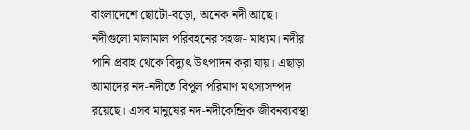বাংলাদেশে ছোটো-বড়ো, অনেক নদী আছে। নদীগুলো মালামাল পরিবহনের সহজ- মাধ্যম। নদীর পানি প্রবাহ থেকে বিদ্যুৎ উৎপাদন করা যায়। এছাড়া আমাদের নদ-নদীতে বিপুল পরিমাণ মৎস্যসম্পদ রয়েছে। এসব মানুষের নদ-নদীকেন্দ্রিক জীবনব্যবস্থা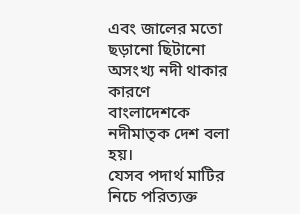এবং জালের মতো ছড়ানো ছিটানো অসংখ্য নদী থাকার কারণে বাংলাদেশকে নদীমাতৃক দেশ বলা হয়।
যেসব পদার্থ মাটির নিচে পরিত্যক্ত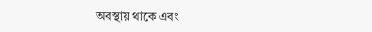অবস্থায় থাকে এবং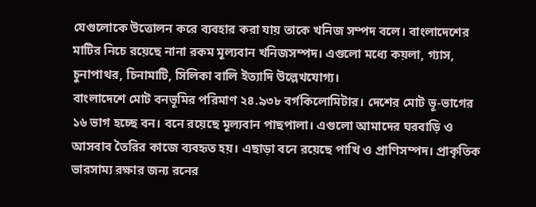যেগুলোকে উত্তোলন করে ব্যবহার করা যায় তাকে খনিজ সম্পদ বলে। বাংলাদেশের মাটির নিচে রয়েছে নানা রকম মূল্যবান খনিজসম্পদ। এগুলো মধ্যে কয়লা, গ্যাস, চুনাপাথর, চিনামাটি, সিলিকা বালি ইত্যাদি উল্লেখযোগ্য।
বাংলাদেশে মোট বনভূমির পরিমাণ ২৪.৯৩৮ বর্গকিলোমিটার। দেশের মোট ভূ-ভাগের ১৬ ভাগ হচ্ছে বন। বনে রয়েছে মূল্যবান পাছপালা। এগুলো আমাদের ঘরবাড়ি ও আসবাব তৈরির কাজে ব্যবহৃত হয়। এছাড়া বনে রয়েছে পাখি ও প্রাণিসম্পদ। প্রাকৃতিক ভারসাম্য রক্ষার জন্য রনের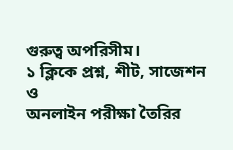গুরুত্ব অপরিসীম।
১ ক্লিকে প্রশ্ন, শীট, সাজেশন ও
অনলাইন পরীক্ষা তৈরির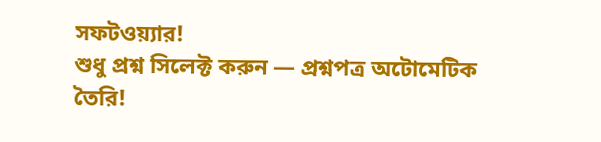সফটওয়্যার!
শুধু প্রশ্ন সিলেক্ট করুন — প্রশ্নপত্র অটোমেটিক তৈরি!